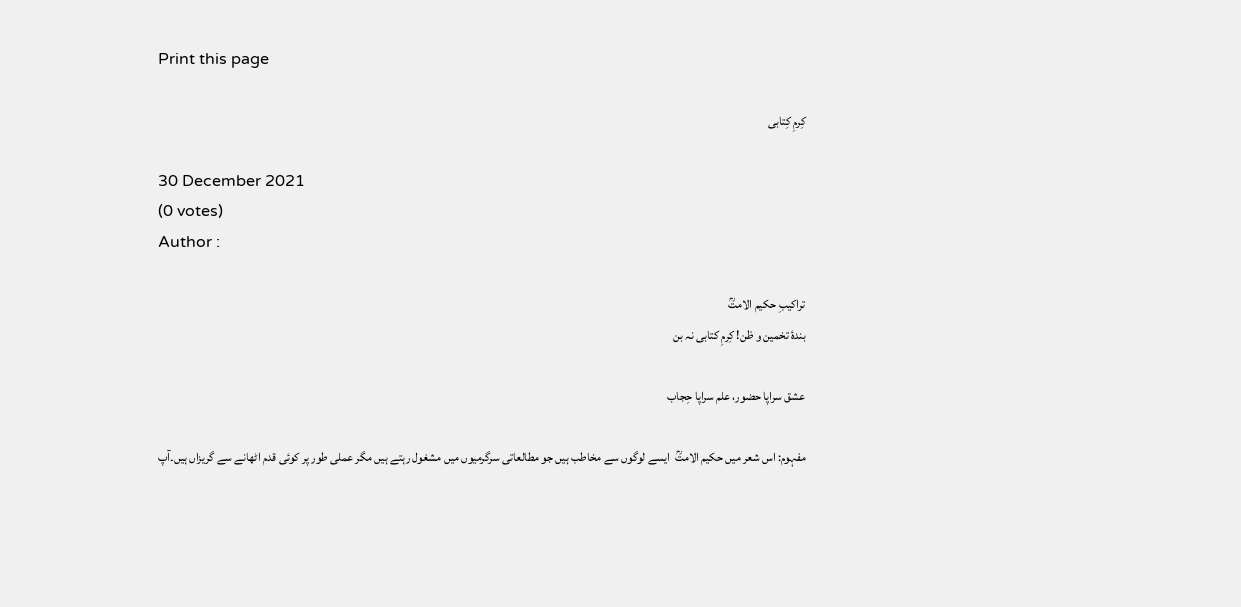Print this page

کِرمِ کِتابی

30 December 2021
(0 votes)
Author :

تراکیبِ حکیم الامتؒ
بندۂ تخمین و ظن! کِرمِ کتابی نہ بن

عشق سراپا حضور، علم سراپا حِجاب

مفہوم: اس شعر میں حکیم الامتؒ  ایسے لوگوں سے مخاطب ہیں جو مطالعاتی سرگرمیوں میں مشغول رہتے ہیں مگر عملی طور پر کوئی قدم اٹھانے سے گریزاں ہیں۔آپ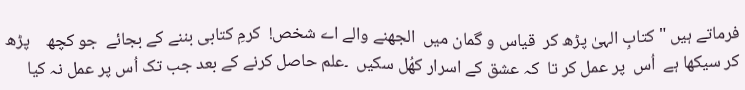فرماتے ہیں " کتابِ الہیٰ پڑھ کر  قیاس و گمان میں  الجھنے والے اے شخص!  کرمِ کتابی بننے کے بجائے  جو کچھ    پڑھ کر سیکھا ہے  اُس  پر عمل کر تا  کہ عشق کے اسرار کھُل سکیں  ۔علم حاصل کرنے کے بعد جب تک اُس پر عمل نہ کیا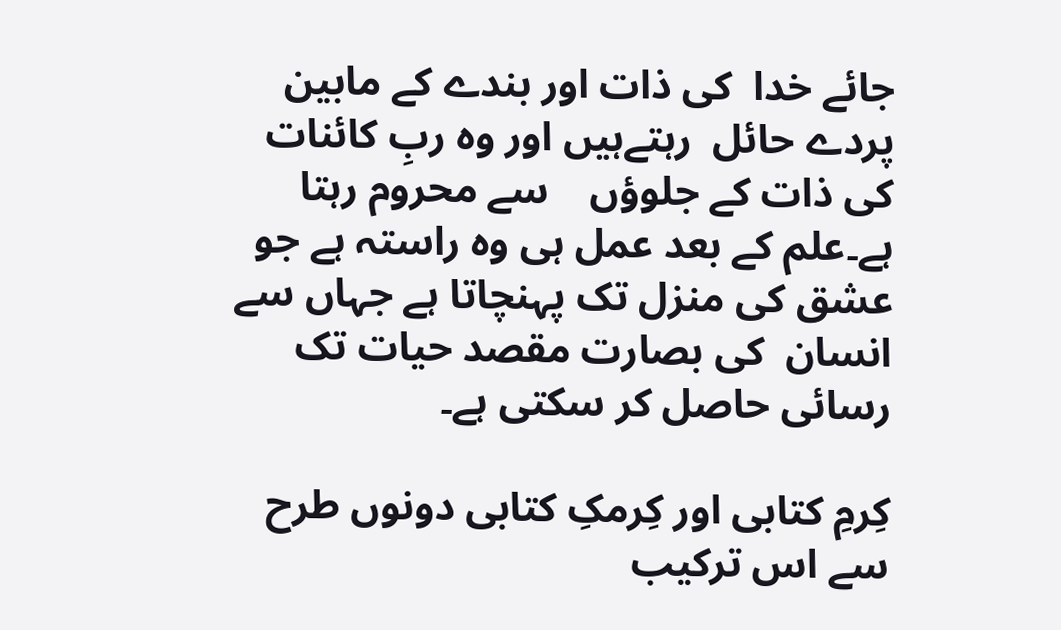جائے خدا  کی ذات اور بندے کے مابین پردے حائل  رہتےہیں اور وہ ربِ کائنات کی ذات کے جلوؤں    سے محروم رہتا ہے۔علم کے بعد عمل ہی وہ راستہ ہے جو عشق کی منزل تک پہنچاتا ہے جہاں سے انسان  کی بصارت مقصد حیات تک رسائی حاصل کر سکتی ہے۔

کِرمِ کتابی اور کِرمکِ کتابی دونوں طرح سے اس ترکیب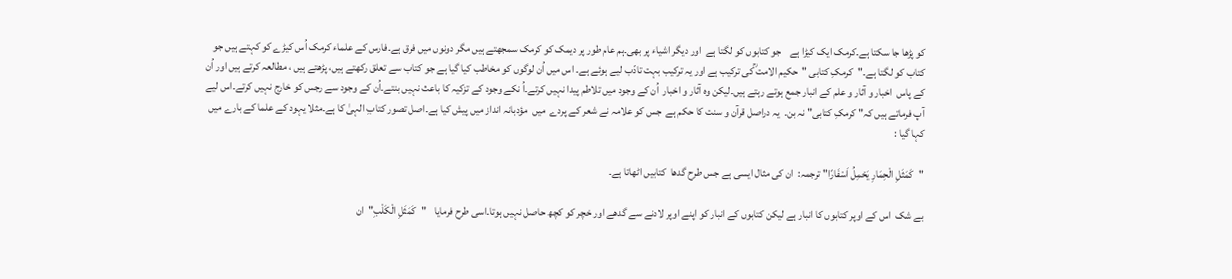کو پڑھا جا سکتا ہے۔کرمک ایک کیڑا ہے    جو کتابوں کو لگتا ہے  اور دیگر اشیاء پر بھی۔ہم عام طور پر دیمک کو کرمک سمجھتے ہیں مگر دونوں میں فرق ہے۔فارس کے علماء کرمک اُس کیڑے کو کہتے ہیں جو کتاب کو لگتا ہے۔"کرمکِ کتابی "حکیم الامت ؒکی ترکیب ہے اور یہ ترکیب بہت تادّب لیے ہوئے ہے۔ اس میں اُن لوگوں کو مخاطب کیا گیا ہے جو کتاب سے تعلق رکھتے ہیں، پڑھتے ہیں ، مطالعہ کرتے ہیں اور اُن کے پاس  اخبار و آثار و علم کے انبار جمع ہوتے رہتے ہیں۔لیکن وہ آثار و اخبار  اُن کے وجود میں تلاطم پیدا نہیں کرتے۔اُ نکے وجود کے تزکیہ کا باعث نہیں بنتے۔اُن کے وجود سے رجس کو خارج نہیں کرتے۔اس لیے آپ فرماتے ہیں کہ" کرمکِ کتابی" نہ بن۔  یہ دراصل قرآن و سنت کا حکم ہے  جس کو علامہ نے شعر کے پردے  میں  مؤدبانہ انداز میں پیش کیا ہے۔اصل تصور کتابِ الہیٰ کا ہے۔مثلا یہود کے علما کے بارے میں کہا گیا :

"كَمَثَلِ الْحِمَارِ يَحْمِلُ اَسْفَارًا" ترجمہ:  ان کی مثال ایسی ہے جس طرح گدھا  کتابیں اٹھاتا ہے۔

بے شک  اس کے اوپر کتابوں کا انبار ہے لیکن کتابوں کے انبار کو اپنے اوپر لادنے سے گدھے اور خچر کو کچھ حاصل نہیں ہوتا۔اسی طرح فرمایا    "كَمَثَلِ الْکَلْبِ"  ان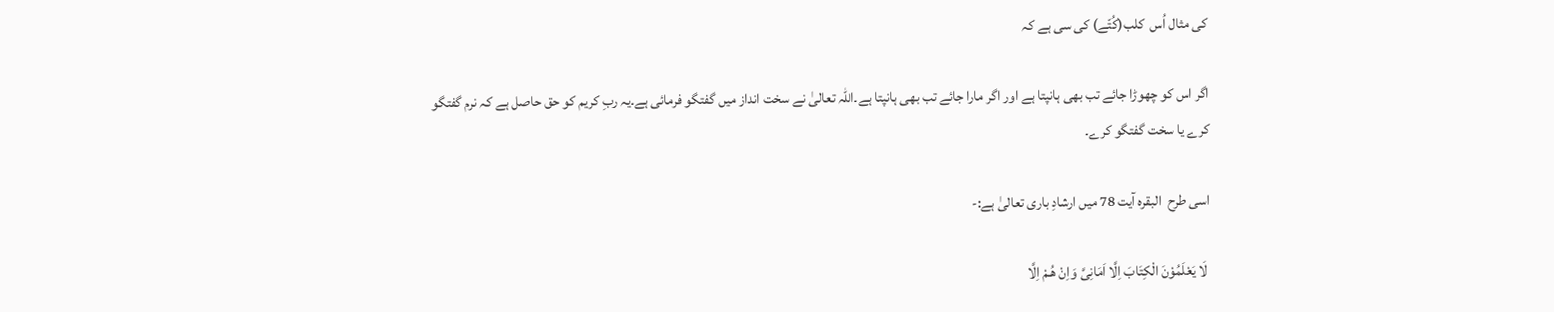کی مثال اُس  کلب(کُتّے) کی سی ہے کہ

اگر اس کو چھوڑا جائے تب بھی ہانپتا ہے اور اگر مارا جائے تب بھی ہانپتا ہے۔اللہ تعالیٰ نے سخت انداز میں گفتگو فرمائی ہے۔یہ ربِ کریم کو حق حاصل ہے کہ نرم گفتگو کرے یا سخت گفتگو کرے۔

اسی طرح  البقرہ آیت 78 میں ارشادِ باری تعالیٰ ہے:-

 لَا يَعْلَمُوْنَ الْكِتَابَ اِلَّا اَمَانِىَّ وَاِنْ هُـمْ اِلَّا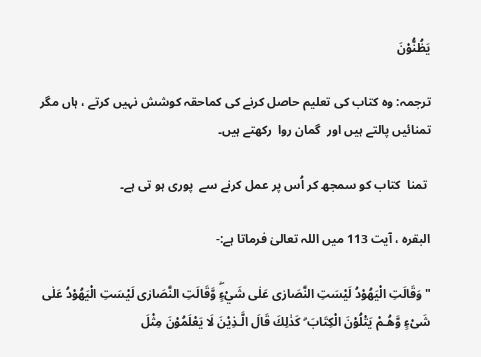يَظُنُّوْنَ

ترجمہ: وہ کتاب کی تعلیم حاصل کرنے کی کماحقہ کوشش نہیں کرتے ، ہاں مگر تمنائیں پالتے ہیں اور  گمان روا  رکھتے ہیں۔

 تمنا  کتاب کو سمجھ کر اُس پر عمل کرنے سے  پوری ہو تی ہے۔

البقرہ ، آیت 113 میں اللہ تعالیٰ فرماتا ہے:-

"وَقَالَتِ الْيَهُوْدُ لَيْسَتِ النَّصَارٰى عَلٰى شَيْءٍۖ وَّقَالَتِ النَّصَارٰى لَيْسَتِ الْيَهُوْدُ عَلٰى شَىْءٍ وَّهُـمْ يَتْلُوْنَ الْكِتَابَ ۗ كَذٰلِكَ قَالَ الَّـذِيْنَ لَا يَعْلَمُوْنَ مِثْلَ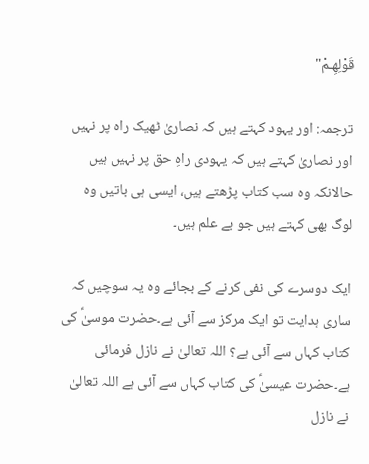قَوْلِهِـمْ"

ترجمہ: اور یہود کہتے ہیں کہ نصاریٰ ٹھیک راہ پر نہیں اور نصاریٰ کہتے ہیں کہ یہودی راہِ حق پر نہیں ہیں حالانکہ وہ سب کتاب پڑھتے ہیں، ایسی ہی باتیں وہ لوگ بھی کہتے ہیں جو بے علم ہیں۔

ایک دوسرے کی نفی کرنے کے بجائے وہ یہ سوچیں کہ ساری ہدایت تو ایک مرکز سے آئی ہے۔حضرت موسیٰؑ کی کتاب کہاں سے آئی ہے؟ اللہ تعالیٰ نے نازل فرمائی ہے۔حضرت عیسیٰؑ کی کتاب کہاں سے آئی ہے اللہ تعالیٰ نے نازل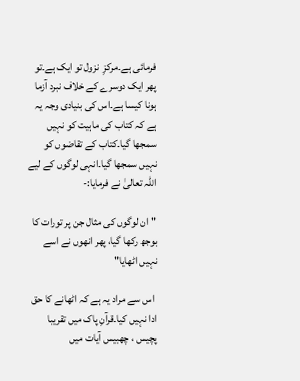فرمائی ہے۔مرکزِ  نزول تو ایک ہے۔تو پھر ایک دوسرے کے خلاف نبرد آزما ہونا کیسا ہے۔اس کی بنیادی وجہ یہ ہے کہ کتاب کی ماہیت کو نہیں سمجھا گیا۔کتاب کے تقاضوں کو نہیں سمجھا گیا۔انہی لوگوں کے لیے اللہ تعالیٰ نے فرمایا:-

"ان لوگوں کی مثال جن پر تورات کا بوجھ رکھا گیا، پھر انھوں نے اسے نہیں اٹھایا"

 اس سے مراد یہ ہے کہ اٹھانے کا حق ادا نہیں کیا۔قرآنِ پاک میں تقریبا  پچیس ، چھبیس آیات میں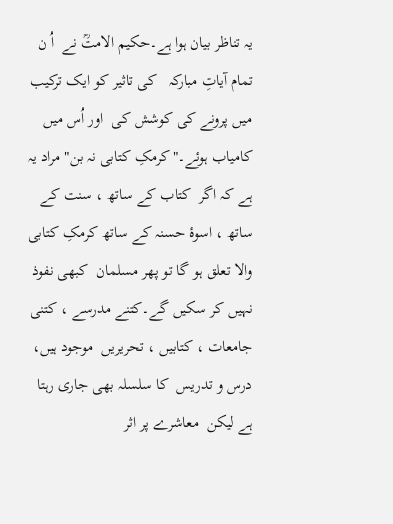یہ تناظر بیان ہوا ہے۔حکیم الامتؒ نے  اُ ن تمام آیاتِ مبارکہ   کی تاثیر کو ایک ترکیب  میں پرونے کی کوشش کی  اور اُس میں کامیاب ہوئے۔"کرمکِ کتابی نہ بن" مراد یہ ہے کہ اگر  کتاب کے ساتھ ، سنت کے ساتھ ، اسوۂ حسنہ کے ساتھ کرمکِ کتابی والا تعلق ہو گا تو پھر مسلمان  کبھی نفوذ نہیں کر سکیں گے۔کتنے مدرسے ، کتنی جامعات ، کتابیں ، تحریریں  موجود ہیں، درس و تدریس  کا سلسلہ بھی جاری رہتا ہے لیکن  معاشرے پر اثر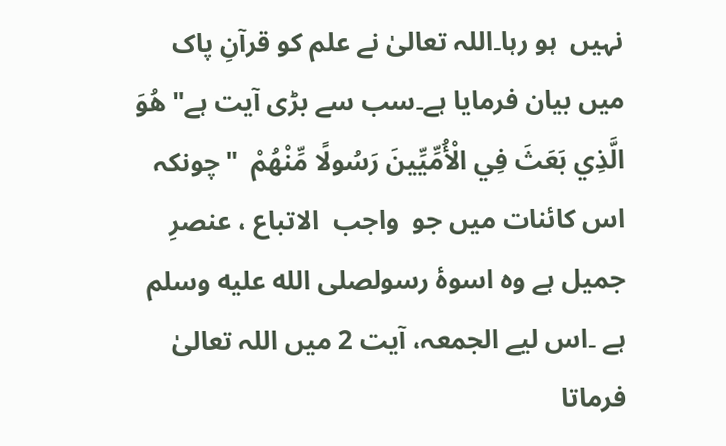نہیں  ہو رہا۔اللہ تعالیٰ نے علم کو قرآنِ پاک میں بیان فرمایا ہے۔سب سے بڑی آیت ہے" هُوَ الَّذِي بَعَثَ فِي الْأُمِّيِّينَ رَسُولًا مِّنْهُمْ  "چونکہ اس کائنات میں جو  واجب  الاتباع ، عنصرِ جمیل ہے وہ اسوۂ رسولصلى الله عليه وسلم ہے ۔اس لیے الجمعہ، آیت 2 میں اللہ تعالیٰ فرماتا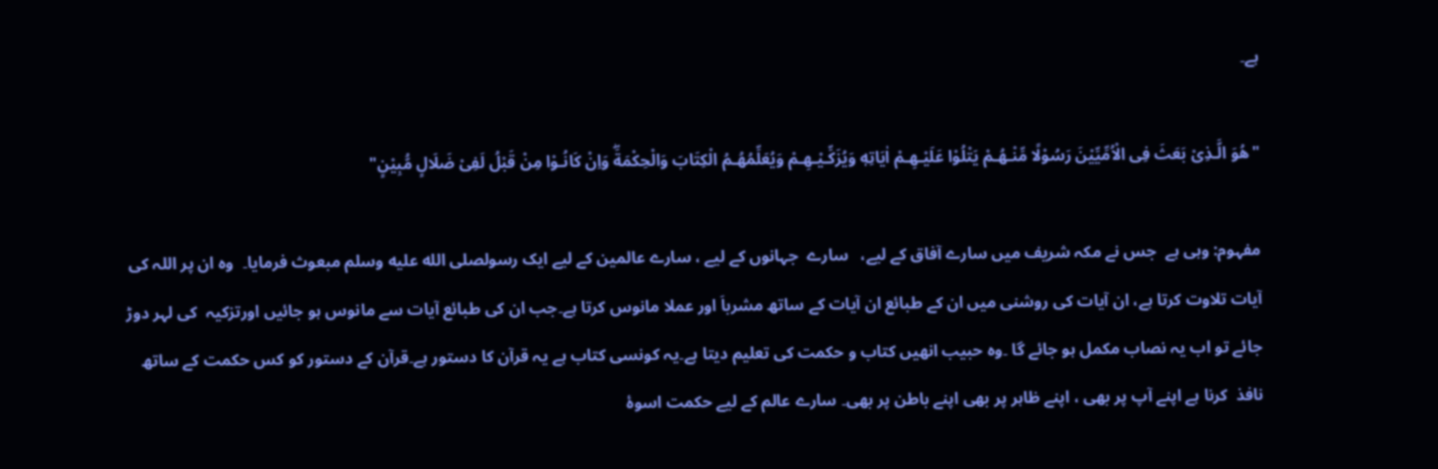ہے۔

"هُوَ الَّـذِىْ بَعَثَ فِى الْاُمِّيِّيْنَ رَسُوْلًا مِّنْـهُـمْ يَتْلُوْا عَلَيْـهِـمْ اٰيَاتِهٖ وَيُزَكِّـيْـهِـمْ وَيُعَلِّمُهُـمُ الْكِتَابَ وَالْحِكْمَةَۖ وَاِنْ كَانُـوْا مِنْ قَبْلُ لَفِىْ ضَلَالٍ مُّبِيْنٍ"

مفہوم: وہی ہے  جس نے مکہ شریف میں سارے آفاق کے لیے،   سارے  جہانوں کے لیے ، سارے عالمین کے لیے ایک رسولصلى الله عليه وسلم مبعوث فرمایا۔  وہ ان پر اللہ کی آیات تلاوت کرتا ہے، ان آیات کی روشنی میں ان کے طبائع ان آیات کے ساتھ مشرباَ اور عملا مانوس کرتا ہے۔جب ان کی طبائع آیات سے مانوس ہو جائیں اورتزکیہ  کی لہر دوڑ جائے تو اب یہ نصاب مکمل ہو جائے گا ۔وہ حبیب انھیں کتاب و حکمت کی تعلیم دیتا ہے۔یہ کونسی کتاب ہے یہ قرآن کا دستور ہے۔قرآن کے دستور کو کس حکمت کے ساتھ نافذ  کرنا ہے اپنے آپ پر بھی ، اپنے ظاہر پر بھی اپنے باطن پر بھی۔ سارے عالم کے لیے حکمت اسوۂ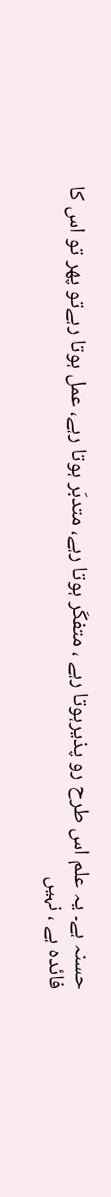حسنہ ہے۔ یہ علم اس طرح رو پذیرہوتا رہے ، متفکَر ہوتا رہے، متدبَر ہوتا رہے، عمل ہوتا رہےتو پھر تو اس کا فائدہ ہے ، نہیں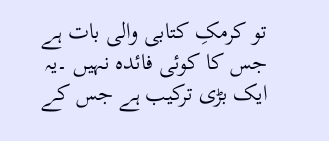تو کرمکِ کتابی والی بات ہے جس کا کوئی فائدہ نہیں ۔یہ ایک بڑی ترکیب ہے جس کے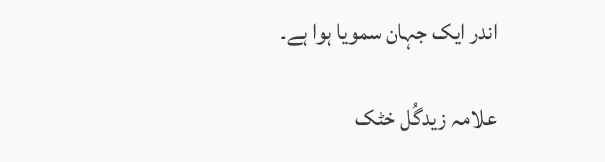اندر ایک جہان سمویا ہوا ہے۔

علامہ زیدگُل خٹک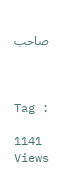صاحب



Tag :

1141 Views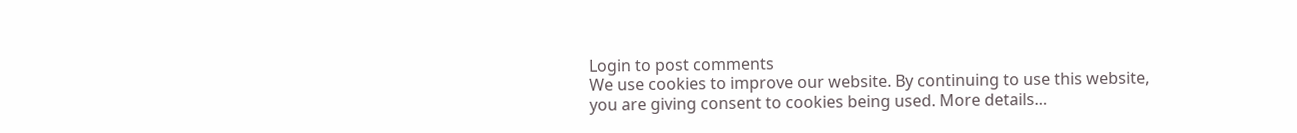Login to post comments
We use cookies to improve our website. By continuing to use this website, you are giving consent to cookies being used. More details…